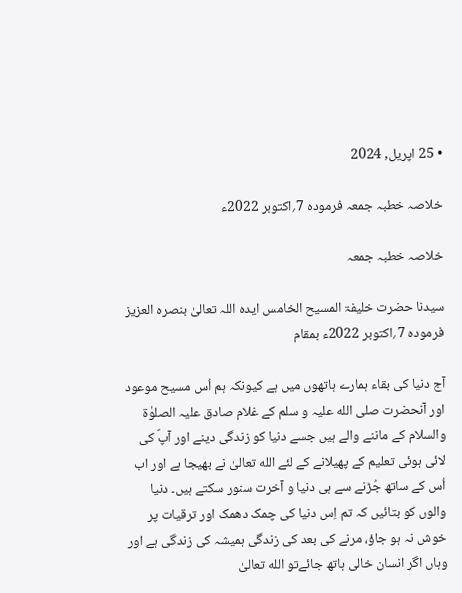• 25 اپریل, 2024

خلاصہ خطبہ جمعہ فرمودہ 7؍اکتوبر 2022ء

خلاصہ خطبہ جمعہ

سیدنا حضرت خلیفۃ المسیح الخامس ایدہ اللہ تعالیٰ بنصرہ العزیز فرمودہ 7؍اکتوبر 2022ء بمقام

آج دنیا کی بقاء ہمارے ہاتھوں میں ہے کیونکہ ہم اُس مسیح موعود اور آنحضرت صلی الله علیہ و سلم کے غلام صادق علیہ الصلوٰۃ والسلام کے ماننے والے ہیں جسے دنیا کو زندگی دینے اور آپؐ کی لائی ہوئی تعلیم کے پھیلانے کے لئے الله تعالیٰ نے بھیجا ہے اور اب اُس کے ساتھ جُڑنے سے ہی دنیا و آخرت سنور سکتے ہیں۔ دنیا والوں کو بتائیں کہ تم اِس دنیا کی چمک دھمک اور ترقیات پر خوش نہ ہو جاؤ، مرنے کی بعد کی زندگی ہمیشہ کی زندگی ہے اور وہاں اگر انسان خالی ہاتھ جائےتو الله تعالیٰ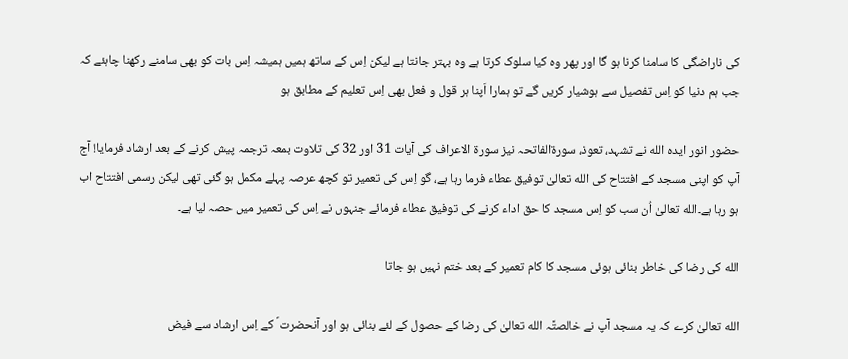کی ناراضگی کا سامنا کرنا ہو گا اور پھر وہ کیا سلوک کرتا ہے وہ بہتر جانتا ہے لیکن اِس کے ساتھ ہمیں ہمیشہ اِس بات کو بھی سامنے رکھنا چاہئے کہ جب ہم دنیا کو اِس تفصیل سے ہوشیار کریں گے تو ہمارا اَپنا ہر قول و فعل بھی اِس تعلیم کے مطابق ہو

حضور انور ایدہ الله نے تشہد، تعوذ، سورۃالفاتحہ نیز سورۃ الاعراف کی آیات 31 اور 32 کی تلاوت بمعہ ترجمہ پیش کرنے کے بعد ارشاد فرمایا! آج آپ کو اپنی مسجد کے افتتاح کی الله تعالیٰ توفیق عطاء فرما رہا ہے، گو اِس کی تعمیر تو کچھ عرصہ پہلے مکمل ہو گئی تھی لیکن رسمی افتتاح اب ہو رہا ہے۔الله تعالیٰ اُن سب کو اِس مسجد کا حق اداء کرنے کی توفیق عطاء فرمائے جنہوں نے اِس کی تعمیر میں حصہ لیا ہے۔

الله کی رضا کی خاطر بنائی ہوئی مسجد کا کام تعمیر کے بعد ختم نہیں ہو جاتا

الله تعالیٰ کرے کہ یہ مسجد آپ نے خالصتًہ الله تعالیٰ کی رضا کے حصول کے لئے بنائی ہو اور آنحضرت ؐ کے اِس ارشاد سے فیض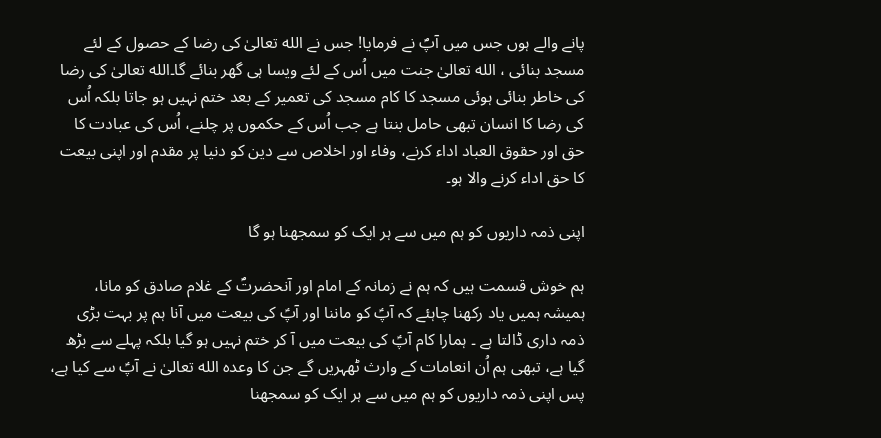پانے والے ہوں جس میں آپؐ نے فرمایا! جس نے الله تعالیٰ کی رضا کے حصول کے لئے مسجد بنائی ، الله تعالیٰ جنت میں اُس کے لئے ویسا ہی گھر بنائے گا۔الله تعالیٰ کی رضا کی خاطر بنائی ہوئی مسجد کا کام مسجد کی تعمیر کے بعد ختم نہیں ہو جاتا بلکہ اُس کی رضا کا انسان تبھی حامل بنتا ہے جب اُس کے حکموں پر چلنے، اُس کی عبادت کا حق اور حقوق العباد اداء کرنے، وفاء اور اخلاص سے دین کو دنیا پر مقدم اور اپنی بیعت کا حق اداء کرنے والا ہو۔

اپنی ذمہ داریوں کو ہم میں سے ہر ایک کو سمجھنا ہو گا

ہم خوش قسمت ہیں کہ ہم نے زمانہ کے امام اور آنحضرتؐ کے غلام صادق کو مانا، ہمیشہ ہمیں یاد رکھنا چاہئے کہ آپؑ کو ماننا اور آپؑ کی بیعت میں آنا ہم پر بہت بڑی ذمہ داری ڈالتا ہے ۔ ہمارا کام آپؑ کی بیعت میں آ کر ختم نہیں ہو گیا بلکہ پہلے سے بڑھ گیا ہے، تبھی ہم اُن انعامات کے وارث ٹھہریں گے جن کا وعدہ الله تعالیٰ نے آپؑ سے کیا ہے، پس اپنی ذمہ داریوں کو ہم میں سے ہر ایک کو سمجھنا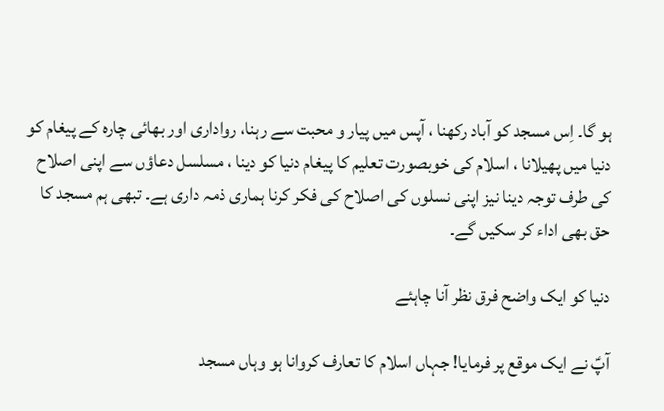ہو گا۔ اِس مسجد کو آباد رکھنا ، آپس میں پیار و محبت سے رہنا، رواداری اور بھائی چارہ کے پیغام کو دنیا میں پھیلانا ، اسلام کی خوبصورت تعلیم کا پیغام دنیا کو دینا ، مسلسل دعاؤں سے اپنی اصلاح کی طرف توجہ دینا نیز اپنی نسلوں کی اصلاح کی فکر کرنا ہماری ذمہ داری ہے۔ تبھی ہم مسجد کا حق بھی اداء کر سکیں گے۔

دنیا کو ایک واضح فرق نظر آنا چاہئے

آپؑ نے ایک موقع پر فرمایا! جہاں اسلام کا تعارف کروانا ہو وہاں مسجد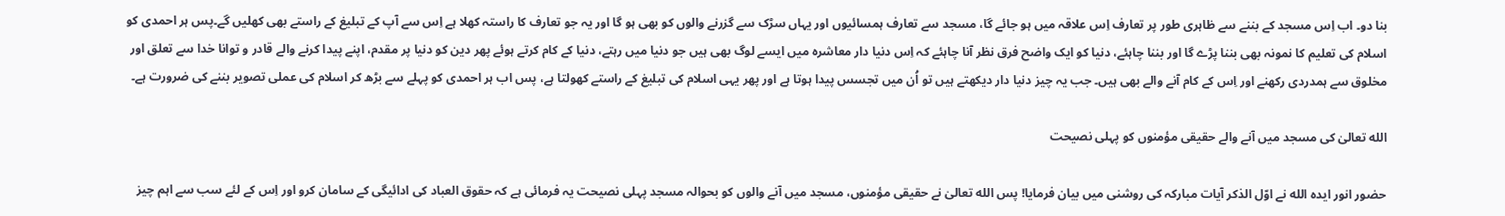بنا دو۔ اب اِس مسجد کے بننے سے ظاہری طور پر تعارف اِس علاقہ میں ہو جائے گا، مسجد سے تعارف ہمسائیوں اور یہاں سڑک سے گزرنے والوں کو بھی ہو گا اور یہ جو تعارف کا راستہ کھلا ہے اِس سے آپ کے تبلیغ کے راستے بھی کھلیں گے۔پس ہر احمدی کو اسلام کی تعلیم کا نمونہ بھی بننا پڑے گا اور بننا چاہئے، دنیا کو ایک واضح فرق نظر آنا چاہئے کہ اِس دنیا دار معاشرہ میں ایسے لوگ بھی ہیں جو دنیا میں رہتے، دنیا کے کام کرتے ہوئے پھر دین کو دنیا پر مقدم، اپنے پیدا کرنے والے قادر و توانا خدا سے تعلق اور مخلوق سے ہمدردی رکھنے اور اِس کے کام آنے والے بھی ہیں۔ جب یہ چیز دنیا دار دیکھتے ہیں تو اُن میں تجسس پیدا ہوتا ہے اور پھر یہی اسلام کی تبلیغ کے راستے کھولتا ہے، پس اب ہر احمدی کو پہلے سے بڑھ کر اسلام کی عملی تصویر بننے کی ضرورت ہے۔

الله تعالیٰ کی مسجد میں آنے والے حقیقی مؤمنوں کو پہلی نصیحت

حضور انور ایدہ الله نے اوّل الذکر آیات مبارکہ کی روشنی میں بیان فرمایا! پس الله تعالیٰ نے حقیقی مؤمنوں، مسجد میں آنے والوں کو بحوالہ مسجد پہلی نصیحت یہ فرمائی ہے کہ حقوق العباد کی ادائیگی کے سامان کرو اور اِس کے لئے سب سے اہم چیز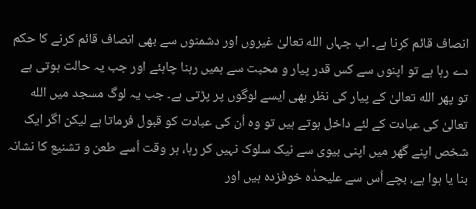انصاف قائم کرنا ہے۔ اب جہاں الله تعالیٰ غیروں اور دشمنوں سے بھی انصاف قائم کرنے کا حکم دے رہا ہے تو اپنوں سے کس قدر پیار و محبت سے ہمیں رہنا چاہئے اور جب یہ حالت ہوتی ہے تو پھر الله تعالیٰ کے پیار کی نظر بھی ایسے لوگوں پر پڑتی ہے۔ جب یہ لوگ مسجد میں الله تعالیٰ کی عبادت کے لئے داخل ہوتے ہیں تو وہ اُن کی عبادت کو قبول فرماتا ہے لیکن اگر ایک شخص اپنے گھر میں اپنی بیوی سے نیک سلوک نہیں کر رہا، ہر وقت اُسے طعن و تشنیع کا نشانہ بنا یا ہوا ہے، بچے اُس سے علیحدٰہ خوفزدہ ہیں اور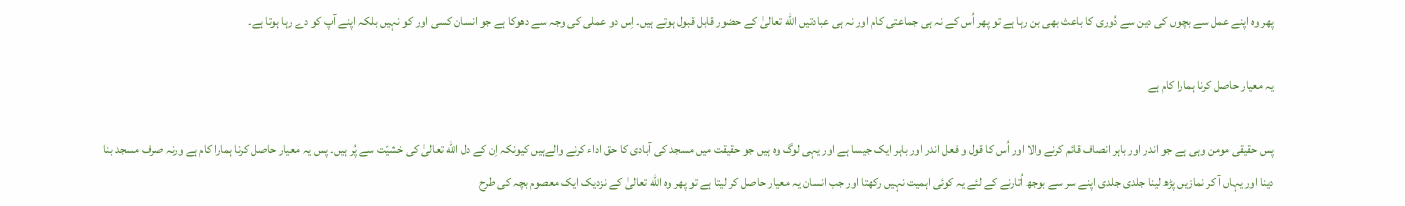پھر وہ اپنے عمل سے بچوں کی دین سے دُوری کا باعث بھی بن رہا ہے تو پھر اُس کے نہ ہی جماعتی کام اور نہ ہی عبادتیں الله تعالیٰ کے حضور قابل قبول ہوتے ہیں۔ اِس دو عملی کی وجہ سے دھوکا ہے جو انسان کسی اور کو نہیں بلکہ اپنے آپ کو دے رہا ہوتا ہے۔

یہ معیار حاصل کرنا ہمارا کام ہے

پس حقیقی مومن وہی ہے جو اندر اور باہر انصاف قائم کرنے والا اور اُس کا قول و فعل اندر اور باہر ایک جیسا ہے اور یہی لوگ وہ ہیں جو حقیقت میں مسجد کی آبادی کا حق اداء کرنے والےہیں کیونکہ اِن کے دل الله تعالیٰ کی خشیّت سے پُر ہیں۔ پس یہ معیار حاصل کرنا ہمارا کام ہے ورنہ صرف مسجد بنا دینا اور یہاں آ کر نمازیں پڑھ لینا جلدی جلدی اپنے سر سے بوجھ اُتارنے کے لئے یہ کوئی اہمیت نہیں رکھتا اور جب انسان یہ معیار حاصل کر لیتا ہے تو پھر وہ الله تعالیٰ کے نزدیک ایک معصوم بچہ کی طرح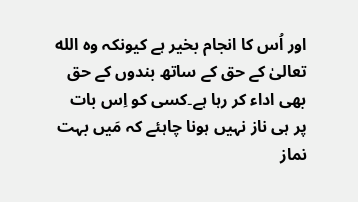اور اُس کا انجام بخیر ہے کیونکہ وہ الله تعالیٰ کے حق کے ساتھ بندوں کے حق بھی اداء کر رہا ہے۔کسی کو اِس بات پر ہی ناز نہیں ہونا چاہئے کہ مَیں بہت نماز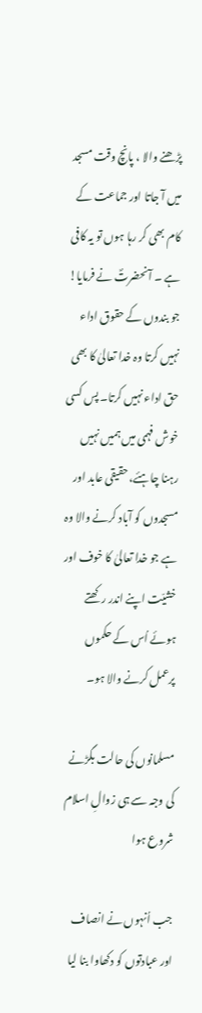پڑھنے والا ، پانچ وقت مسجد میں آ جاتا اور جماعت کے کام بھی کر رہا ہوں تو یہ کافی ہے ۔ آنحضرتؐ نے فرمایا! جو بندوں کے حقوق اداء نہیں کرتا وہ خدا تعالیٰ کا بھی حق اداء نہیں کرتا۔ پس کسی خوش فہمی میں ہمیں نہیں رہنا چاہئے، حقیقی عابد اور مسجدوں کو آباد کرنے والا وہ ہے جو خدا تعالیٰ کا خوف اور خشیّت اپنے اندر رکھتے ہوئے اُس کے حکموں پرعمل کرنے والا ہو۔

مسلمانوں کی حالت بگڑنے کی وجہ سے ہی زوالِ اسلام شروع ہوا

جب اُنہوں نے انصاف اور عبادتوں کو دکھاوا بنا لیا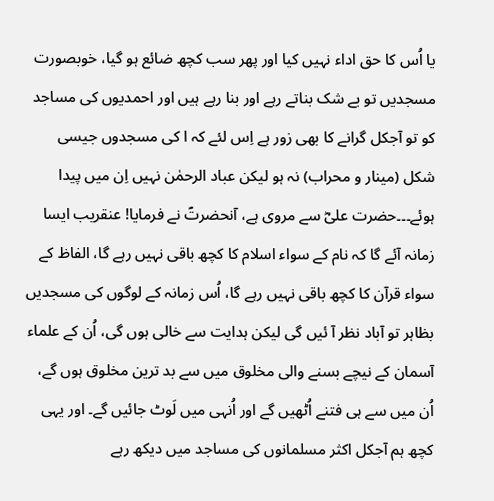یا اُس کا حق اداء نہیں کیا اور پھر سب کچھ ضائع ہو گیا، خوبصورت مسجدیں تو بے شک بناتے رہے اور بنا رہے ہیں اور احمدیوں کی مساجد کو تو آجکل گرانے کا بھی زور ہے اِس لئے کہ ا کی مسجدوں جیسی شکل (مینار و محراب) نہ ہو لیکن عباد الرحمٰن نہیں اِن میں پیدا ہوئے۔۔۔حضرت علیؓ سے مروی ہے، آنحضرتؐ نے فرمایا! عنقریب ایسا زمانہ آئے گا کہ نام کے سواء اسلام کا کچھ باقی نہیں رہے گا، الفاظ کے سواء قرآن کا کچھ باقی نہیں رہے گا، اُس زمانہ کے لوگوں کی مسجدیں بظاہر تو آباد نظر آ ئیں گی لیکن ہدایت سے خالی ہوں گی، اُن کے علماء آسمان کے نیچے بسنے والی مخلوق میں سے بد ترین مخلوق ہوں گے، اُن میں سے ہی فتنے اُٹھیں گے اور اُنہی میں لَوٹ جائیں گے۔ اور یہی کچھ ہم آجکل اکثر مسلمانوں کی مساجد میں دیکھ رہے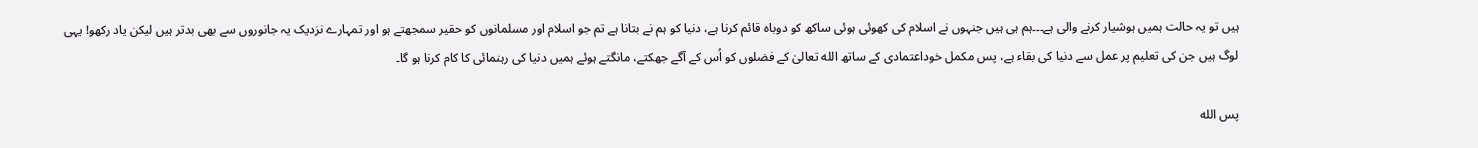ہیں تو یہ حالت ہمیں ہوشیار کرنے والی ہے۔۔۔ہم ہی ہیں جنہوں نے اسلام کی کھوئی ہوئی ساکھ کو دوباہ قائم کرنا ہے، دنیا کو ہم نے بتانا ہے تم جو اسلام اور مسلمانوں کو حقیر سمجھتے ہو اور تمہارے نزدیک یہ جانوروں سے بھی بدتر ہیں لیکن یاد رکھو! یہی لوگ ہیں جن کی تعلیم پر عمل سے دنیا کی بقاء ہے، پس مکمل خوداعتمادی کے ساتھ الله تعالیٰ کے فضلوں کو اُس کے آگے جھکتے، مانگتے ہوئے ہمیں دنیا کی رہنمائی کا کام کرنا ہو گا۔

پس الله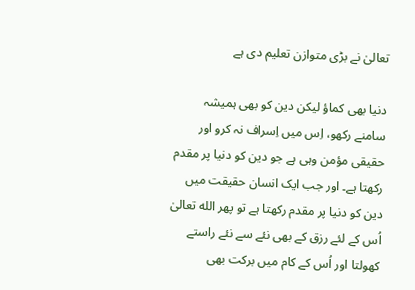تعالیٰ نے بڑی متوازن تعلیم دی ہے

دنیا بھی کماؤ لیکن دین کو بھی ہمیشہ سامنے رکھو، اِس میں اِسراف نہ کرو اور حقیقی مؤمن وہی ہے جو دین کو دنیا پر مقدم رکھتا ہے۔ اور جب ایک انسان حقیقت میں دین کو دنیا پر مقدم رکھتا ہے تو پھر الله تعالیٰ اُس کے لئے رزق کے بھی نئے سے نئے راستے کھولتا اور اُس کے کام میں برکت بھی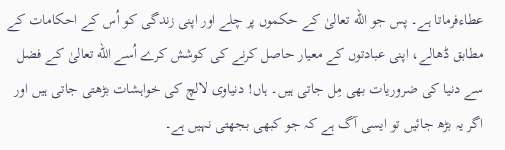عطاءفرماتا ہے۔ پس جو الله تعالیٰ کے حکموں پر چلے اور اپنی زندگی کو اُس کے احکامات کے مطابق ڈھالے، اپنی عبادتوں کے معیار حاصل کرنے کی کوشش کرے اُسے الله تعالیٰ کے فضل سے دنیا کی ضروریات بھی مِل جاتی ہیں۔ ہاں! دنیاوی لالچ کی خواہشات بڑھتی جاتی ہیں اور اگر یہ بڑھ جائیں تو ایسی آگ ہے کہ جو کبھی بجھتی نہیں ہے۔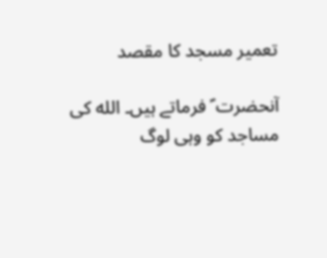تعمیر مسجد کا مقصد

آنحضرت ؐ فرماتے ہیں۔ الله کی مساجد کو وہی لوگ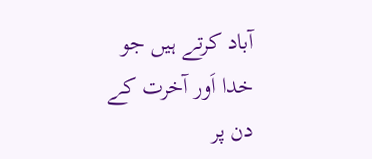آباد کرتے ہیں جو خدا اَور آخرت کے دن پر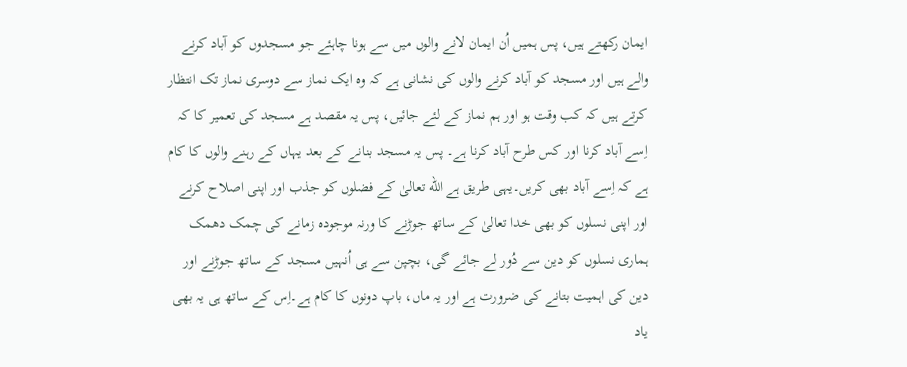ایمان رکھتے ہیں، پس ہمیں اُن ایمان لانے والوں میں سے ہونا چاہئے جو مسجدوں کو آباد کرنے والے ہیں اور مسجد کو آباد کرنے والوں کی نشانی ہے کہ وہ ایک نماز سے دوسری نماز تک انتظار کرتے ہیں کہ کب وقت ہو اور ہم نماز کے لئے جائیں، پس یہ مقصد ہے مسجد کی تعمیر کا کہ اِسے آباد کرنا اور کس طرح آباد کرنا ہے۔ پس یہ مسجد بنانے کے بعد یہاں کے رہنے والوں کا کام ہے کہ اِسے آباد بھی کریں۔یہی طریق ہے الله تعالیٰ کے فضلوں کو جذب اور اپنی اصلاح کرنے اور اپنی نسلوں کو بھی خدا تعالیٰ کے ساتھ جوڑنے کا ورنہ موجودہ زمانے کی چمک دھمک ہماری نسلوں کو دین سے دُور لے جائے گی، بچپن سے ہی اُنہیں مسجد کے ساتھ جوڑنے اور دین کی اہمیت بتانے کی ضرورت ہے اور یہ ماں، باپ دونوں کا کام ہے۔اِس کے ساتھ ہی یہ بھی یاد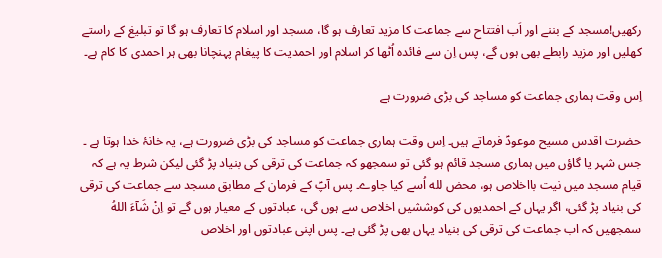رکھیں!مسجد کے بننے اور اَب افتتاح سے جماعت کا مزید تعارف ہو گا، مسجد اور اسلام کا تعارف ہو گا تو تبلیغ کے راستے کھلیں اور مزید رابطے بھی ہوں گے، پس اِن سے فائدہ اُٹھا کر اسلام اور احمدیت کا پیغام پہنچانا بھی ہر احمدی کا کام ہے۔

اِس وقت ہماری جماعت کو مساجد کی بڑی ضرورت ہے

حضرت اقدس مسیح موعودؑ فرماتے ہیں۔ اِس وقت ہماری جماعت کو مساجد کی بڑی ضرورت ہے، یہ خانۂ خدا ہوتا ہے ۔ جس شہر یا گاؤں میں ہماری مسجد قائم ہو گئی تو سمجھو کہ جماعت کی ترقی کی بنیاد پڑ گئی لیکن شرط یہ ہے کہ قیام مسجد میں نیت بااخلاص ہو، محض لله اُسے کیا جاوے۔ پس آپؑ کے فرمان کے مطابق مسجد سے جماعت کی ترقی کی بنیاد پڑ گئی، اگر یہاں کے احمدیوں کی کوششیں اخلاص سے ہوں گی، عبادتوں کے معیار ہوں گے تو اِنْ شَآءَ اللهُ سمجھیں کہ اب جماعت کی ترقی کی بنیاد یہاں بھی پڑ گئی ہے۔ پس اپنی عبادتوں اور اخلاص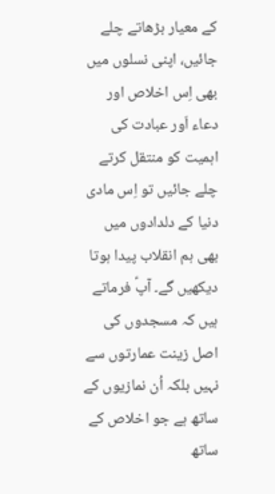کے معیار بڑھاتے چلے جائیں، اپنی نسلوں میں بھی اِس اخلاص اور دعاء اَور عبادت کی اہمیت کو منتقل کرتے چلے جائیں تو اِس مادی دنیا کے دلدادوں میں بھی ہم انقلاب پیدا ہوتا دیکھیں گے۔ آپؑ فرماتے ہیں کہ مسجدوں کی اصل زینت عمارتوں سے نہیں بلکہ اُن نمازیوں کے ساتھ ہے جو اخلاص کے ساتھ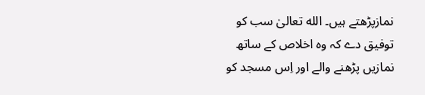نمازپڑھتے ہیں۔ الله تعالیٰ سب کو توفیق دے کہ وہ اخلاص کے ساتھ نمازیں پڑھنے والے اور اِس مسجد کو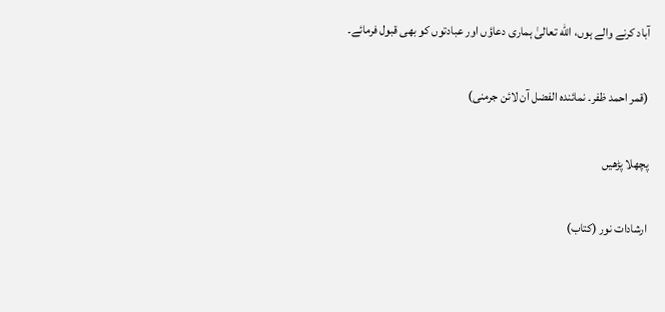آباد کرنے والے ہوں، الله تعالیٰ ہماری دعاؤں اور عبادتوں کو بھی قبول فرمائے۔

(قمر احمد ظفر۔ نمائندہ الفضل آن لائن جرمنی)

پچھلا پڑھیں

ارشادات نور (کتاب)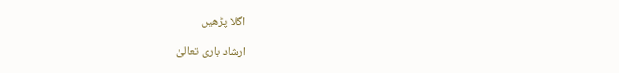اگلا پڑھیں

ارشاد باری تعالیٰ